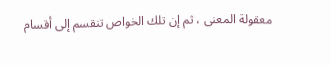معقولة المعنى ، ثم إن تلك الخواص تنقسم إلى أقسام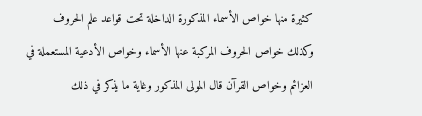كثيرة منها خواص الأسماء المذكورة الداخلة تحت قواعد علم الحروف وكذلك خواص الحروف المركبة عنها الأسماء وخواص الأدعية المستعملة في العزائم وخواص القرآن قال المولى المذكور وغاية ما يذكر في ذلك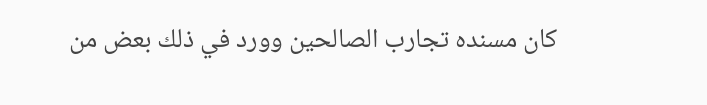كان مسنده تجارب الصالحين وورد في ذلك بعض من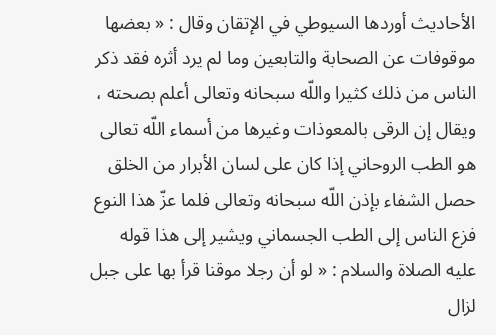الأحاديث أوردها السيوطي في الإتقان وقال : « بعضها موقوفات عن الصحابة والتابعين وما لم يرد أثره فقد ذكر الناس من ذلك كثيرا واللّه سبحانه وتعالى أعلم بصحته ، ويقال إن الرقى بالمعوذات وغيرها من أسماء اللّه تعالى هو الطب الروحاني إذا كان على لسان الأبرار من الخلق حصل الشفاء بإذن اللّه سبحانه وتعالى فلما عزّ هذا النوع فزع الناس إلى الطب الجسماني ويشير إلى هذا قوله عليه الصلاة والسلام : « لو أن رجلا موقنا قرأ بها على جبل لزال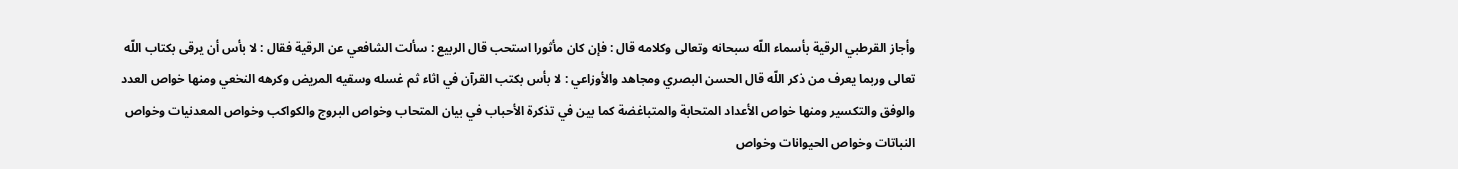وأجاز القرطبي الرقية بأسماء اللّه سبحانه وتعالى وكلامه قال : فإن كان مأثورا استحب قال الربيع : سألت الشافعي عن الرقية فقال : لا بأس أن يرقى بكتاب اللّه تعالى وربما يعرف من ذكر اللّه قال الحسن البصري ومجاهد والأوزاعي : لا بأس بكتب القرآن في اثاء ثم غسله وسقيه المريض وكرهه النخعي ومنها خواص العدد والوفق والتكسير ومنها خواص الأعداد المتحابة والمتباغضة كما بين في تذكرة الأحباب في بيان المتحاب وخواص البروج والكواكب وخواص المعدنيات وخواص النباتات وخواص الحيوانات وخواص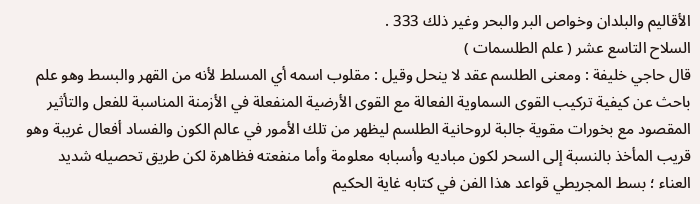الأقاليم والبلدان وخواص البر والبحر وغير ذلك 333 .
السلاح التاسع عشر ( علم الطلسمات )
قال حاجي خليفة : ومعنى الطلسم عقد لا ينحل وقيل : مقلوب اسمه أي المسلط لأنه من القهر والبسط وهو علم باحث عن كيفية تركيب القوى السماوية الفعالة مع القوى الأرضية المنفعلة في الأزمنة المناسبة للفعل والتأثير المقصود مع بخورات مقوية جالبة لروحانية الطلسم ليظهر من تلك الأمور في عالم الكون والفساد أفعال غريبة وهو قريب المأخذ بالنسبة إلى السحر لكون مباديه وأسبابه معلومة وأما منفعته فظاهرة لكن طريق تحصيله شديد العناء ؛ بسط المجريطي قواعد هذا الفن في كتابه غاية الحكيم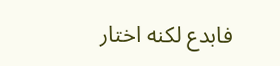فابدع لكنه اختار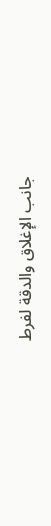جانب الإغلاق والدقة لفرط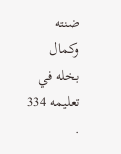ضنته وكمال بخله في تعليمه 334 .